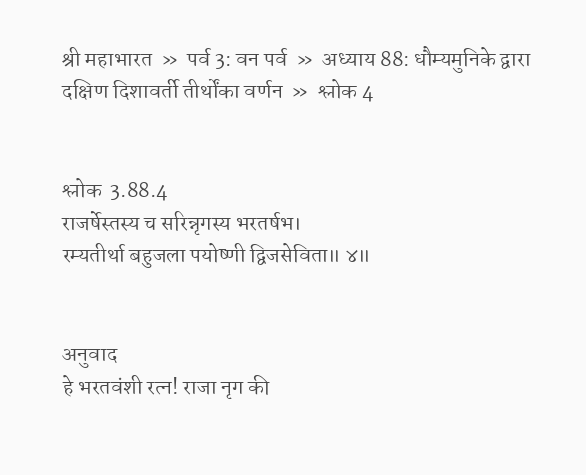श्री महाभारत  »  पर्व 3: वन पर्व  »  अध्याय 88: धौम्यमुनिके द्वारा दक्षिण दिशावर्ती तीर्थोंका वर्णन  »  श्लोक 4


श्लोक  3.88.4
राजर्षेस्तस्य च सरिन्नृगस्य भरतर्षभ।
रम्यतीर्था बहुजला पयोष्णी द्विजसेविता॥ ४॥


अनुवाद
हे भरतवंशी रत्न! राजा नृग की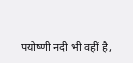पयोष्णी नदी भी वहीं है,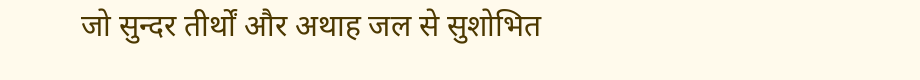जो सुन्दर तीर्थों और अथाह जल से सुशोभित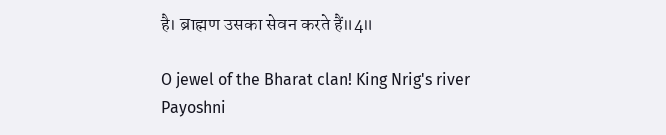है। ब्राह्मण उसका सेवन करते हैं॥4॥

O jewel of the Bharat clan! King Nrig's river Payoshni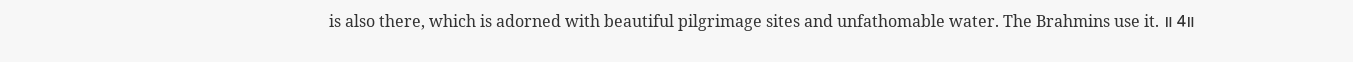is also there, which is adorned with beautiful pilgrimage sites and unfathomable water. The Brahmins use it. ॥ 4॥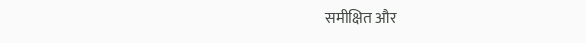समीक्षित और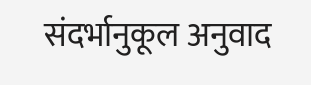संदर्भानुकूल अनुवाद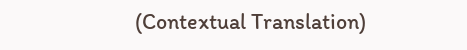(Contextual Translation)